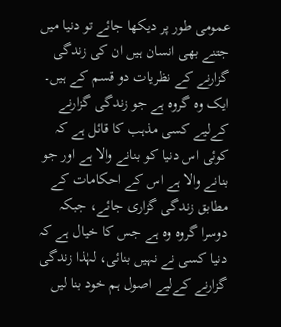عمومی طور پر دیکھا جائے تو دنیا میں جتنے بھی انسان ہیں ان کی زندگی گزارنے کے نظریات دو قسم کے ہیں۔ ایک وہ گروہ ہے جو زندگی گزارنے کےلیے کسی مذہب کا قائل ہے کہ کوئی اس دنیا کو بنانے والا ہے اور جو بنانے والا ہے اس کے احکامات کے مطابق زندگی گزاری جائے، جبکہ دوسرا گروہ وہ ہے جس کا خیال ہے کہ دنیا کسی نے نہیں بنائی، لہٰذا زندگی گزارنے کےلیے اصول ہم خود بنا لیں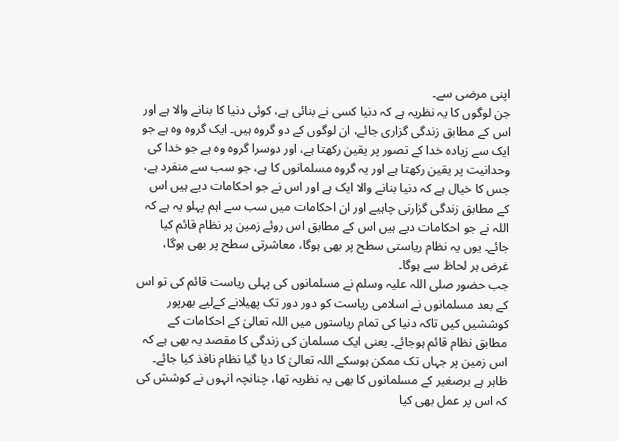اپنی مرضی سے۔
جن لوگوں کا یہ نظریہ ہے کہ دنیا کسی نے بنائی ہے، کوئی دنیا کا بنانے والا ہے اور اس کے مطابق زندگی گزاری جائے، ان لوگوں کے دو گروہ ہیں۔ ایک گروہ وہ ہے جو ایک سے زیادہ خدا کے تصور پر یقین رکھتا ہے، اور دوسرا گروہ وہ ہے جو خدا کی وحدانیت پر یقین رکھتا ہے اور یہ گروہ مسلمانوں کا ہے، جو سب سے منفرد ہے، جس کا خیال ہے کہ دنیا بنانے والا ایک ہے اور اس نے جو احکامات دیے ہیں اس کے مطابق زندگی گزارنی چاہیے اور ان احکامات میں سب سے اہم پہلو یہ ہے کہ اللہ نے جو احکامات دیے ہیں اس کے مطابق اس روئے زمین پر نظام قائم کیا جائے۔ یوں یہ نظام ریاستی سطح پر بھی ہوگا، معاشرتی سطح پر بھی ہوگا، غرض ہر لحاظ سے ہوگا۔
جب حضور صلی اللہ علیہ وسلم نے مسلمانوں کی پہلی ریاست قائم کی تو اس کے بعد مسلمانوں نے اسلامی ریاست کو دور دور تک پھیلانے کےلیے بھرپور کوششیں کیں تاکہ دنیا کی تمام ریاستوں میں اللہ تعالیٰ کے احکامات کے مطابق نظام قائم ہوجائے۔ یعنی ایک مسلمان کی زندگی کا مقصد یہ بھی ہے کہ اس زمین پر جہاں تک ممکن ہوسکے اللہ تعالیٰ کا دیا گیا نظام نافذ کیا جائے۔
ظاہر ہے برصغیر کے مسلمانوں کا بھی یہ نظریہ تھا، چنانچہ انہوں نے کوشش کی کہ اس پر عمل بھی کیا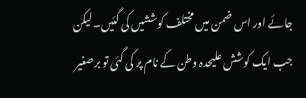جائے اور اس ضمن میں مختلف کوششیں کی گئیں۔ لیکن جب ایک کوشش علیحدہ وطن کے نام پر کی گئی تو برصغیر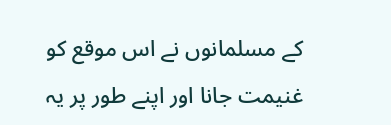کے مسلمانوں نے اس موقع کو غنیمت جانا اور اپنے طور پر یہ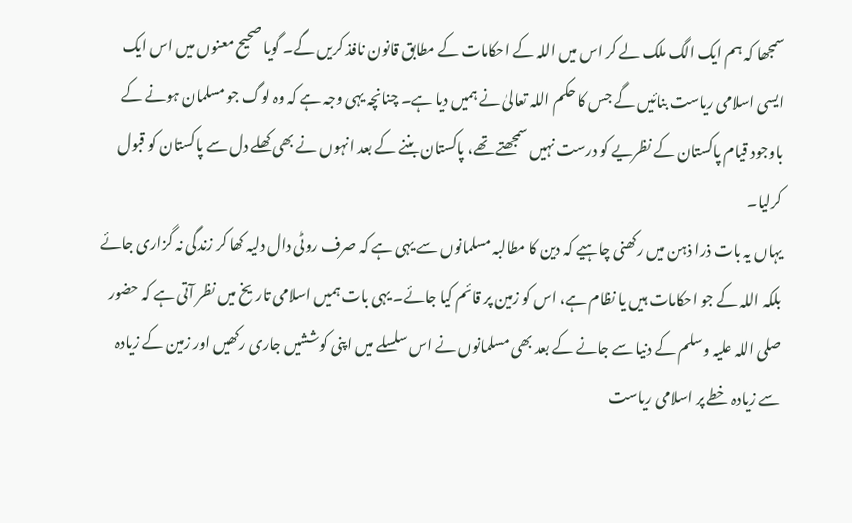سمجھا کہ ہم ایک الگ ملک لے کر اس میں اللہ کے احکامات کے مطابق قانون نافذ کریں گے۔ گویا صحیح معنوں میں اس ایک ایسی اسلامی ریاست بنائیں گے جس کا حکم اللہ تعالیٰ نے ہمیں دیا ہے۔ چنانچہ یہی وجہ ہے کہ وہ لوگ جو مسلمان ہونے کے باوجود قیام پاکستان کے نظریے کو درست نہیں سمجھتے تھے، پاکستان بننے کے بعد انہوں نے بھی کھلے دل سے پاکستان کو قبول کرلیا۔
یہاں یہ بات ذرا ذہن میں رکھنی چاہیے کہ دین کا مطالبہ مسلمانوں سے یہی ہے کہ صرف روٹی دال دلیہ کھا کر زندگی نہ گزاری جائے بلکہ اللہ کے جو احکامات ہیں یا نظام ہے، اس کو زمین پر قائم کیا جائے۔ یہی بات ہمیں اسلامی تاریخ میں نظر آتی ہے کہ حضور صلی اللہ علیہ وسلم کے دنیا سے جانے کے بعد بھی مسلمانوں نے اس سلسلے میں اپنی کوششیں جاری رکھیں اور زمین کے زیادہ سے زیادہ خطے پر اسلامی ریاست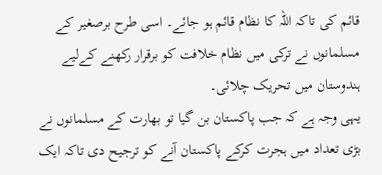قائم کی تاکہ اللہ کا نظام قائم ہو جائے۔ اسی طرح برصغیر کے مسلمانوں نے ترکی میں نظام خلافت کو برقرار رکھنے کےلیے ہندوستان میں تحریک چلائی۔
یہی وجہ ہے کہ جب پاکستان بن گیا تو بھارت کے مسلمانوں نے بڑی تعداد میں ہجرت کرکے پاکستان آنے کو ترجیح دی تاکہ ایک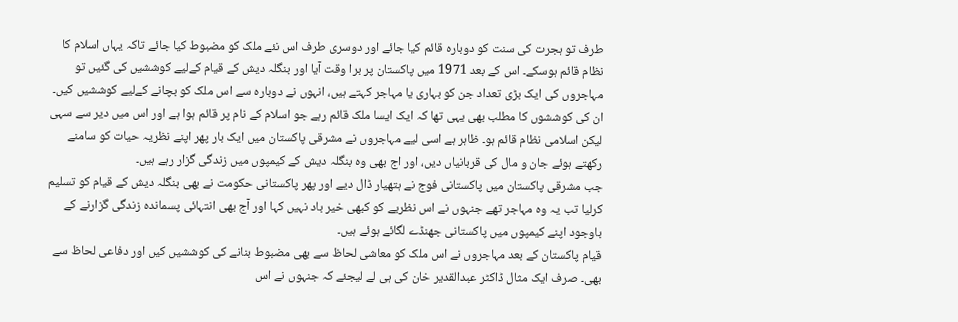طرف تو ہجرت کی سنت کو دوبارہ قائم کیا جائے اور دوسری طرف اس نئے ملک کو مضبوط کیا جائے تاکہ یہاں اسلام کا نظام قائم ہوسکے۔ اس کے بعد 1971 میں پاکستان پر برا وقت آیا اور بنگلہ دیش کے قیام کےلیے کوششیں کی گئیں تو مہاجروں کی ایک بڑی تعداد جن کو بہاری یا مہاجر کہتے ہیں، انہوں نے دوبارہ سے اس ملک کو بچانے کےلیے کوششیں کیں۔ ان کی کوششوں کا مطلب بھی یہی تھا کہ ایک ایسا ملک قائم رہے جو اسلام کے نام پر قائم ہوا ہے اور اس میں دیر سے سہی لیکن اسلامی نظام قائم ہو۔ ظاہر ہے اسی لیے مہاجروں نے مشرقی پاکستان میں ایک بار پھر اپنے نظریہ حیات کو سامنے رکھتے ہوئے جان و مال کی قربانیاں دیں، اور اج بھی وہ بنگلہ دیش کے کیمپوں میں زندگی گزار رہے ہیں۔
جب مشرقی پاکستان میں پاکستانی فوج نے ہتھیار ڈال دیے اور پھر پاکستانی حکومت نے بھی بنگلہ دیش کے قیام کو تسلیم کرلیا تب یہ وہ مہاجر تھے جنہوں نے اس نظریے کو کبھی خیر باد نہیں کہا اور آج بھی انتہائی پسماندہ زندگی گزارنے کے باوجود اپنے کیمپوں میں پاکستانی جھنڈے لگائے ہوئے ہیں۔
قیام پاکستان کے بعد مہاجروں نے اس ملک کو معاشی لحاظ سے بھی مضبوط بنانے کی کوششیں کیں اور دفاعی لحاظ سے بھی۔ صرف ایک مثال ڈاکٹر عبدالقدیر خان کی ہی لے لیجئے کہ جنہوں نے اس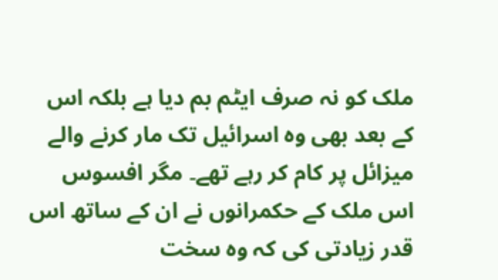ملک کو نہ صرف ایٹم بم دیا ہے بلکہ اس کے بعد بھی وہ اسرائیل تک مار کرنے والے میزائل پر کام کر رہے تھے۔ مگر افسوس اس ملک کے حکمرانوں نے ان کے ساتھ اس قدر زیادتی کی کہ وہ سخت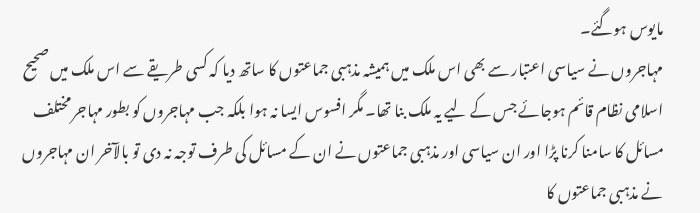مایوس ہوگئے۔
مہاجروں نے سیاسی اعتبار سے بھی اس ملک میں ہمیشہ مذہبی جماعتوں کا ساتھ دیا کہ کسی طریقے سے اس ملک میں صحیح اسلامی نظام قائم ہوجائے جس کے لیے یہ ملک بنا تھا۔ مگر افسوس ایسا نہ ہوا بلکہ جب مہاجروں کو بطور مہاجر مختلف مسائل کا سامنا کرنا پڑا اور ان سیاسی اور مذہبی جماعتوں نے ان کے مسائل کی طرف توجہ نہ دی تو بالآخر ان مہاجروں نے مذہبی جماعتوں کا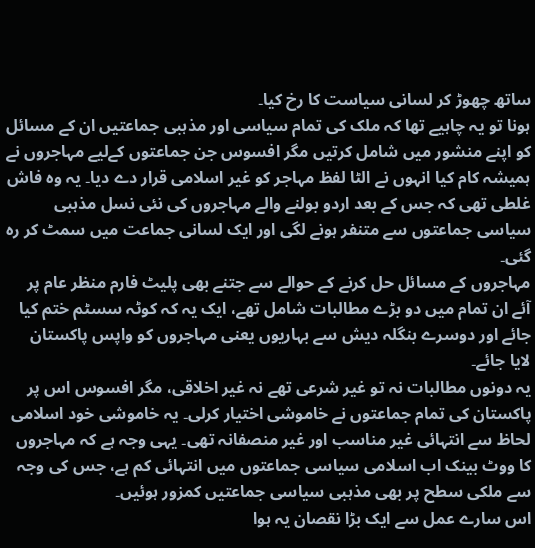ساتھ چھوڑ کر لسانی سیاست کا رخ کیا۔
ہونا تو یہ چاہیے تھا کہ ملک کی تمام سیاسی اور مذہبی جماعتیں ان کے مسائل کو اپنے منشور میں شامل کرتیں مگر افسوس جن جماعتوں کےلیے مہاجروں نے ہمیشہ کام کیا انہوں نے الٹا لفظ مہاجر کو غیر اسلامی قرار دے دیا۔ یہ وہ فاش غلطی تھی کہ جس کے بعد اردو بولنے والے مہاجروں کی نئی نسل مذہبی سیاسی جماعتوں سے متنفر ہونے لگی اور ایک لسانی جماعت میں سمٹ کر رہ گئی۔
مہاجروں کے مسائل حل کرنے کے حوالے سے جتنے بھی پلیٹ فارم منظر عام پر آئے ان تمام میں دو بڑے مطالبات شامل تھے، ایک یہ کہ کوٹہ سسٹم ختم کیا جائے اور دوسرے بنگلہ دیش سے بہاریوں یعنی مہاجروں کو واپس پاکستان لایا جائے۔
یہ دونوں مطالبات نہ تو غیر شرعی تھے نہ غیر اخلاقی، مگر افسوس اس پر پاکستان کی تمام جماعتوں نے خاموشی اختیار کرلی۔ یہ خاموشی خود اسلامی لحاظ سے انتہائی غیر مناسب اور غیر منصفانہ تھی۔ یہی وجہ ہے کہ مہاجروں کا ووٹ بینک اب اسلامی سیاسی جماعتوں میں انتہائی کم ہے، جس کی وجہ سے ملکی سطح پر بھی مذہبی سیاسی جماعتیں کمزور ہوئیں۔
اس سارے عمل سے ایک بڑا نقصان یہ ہوا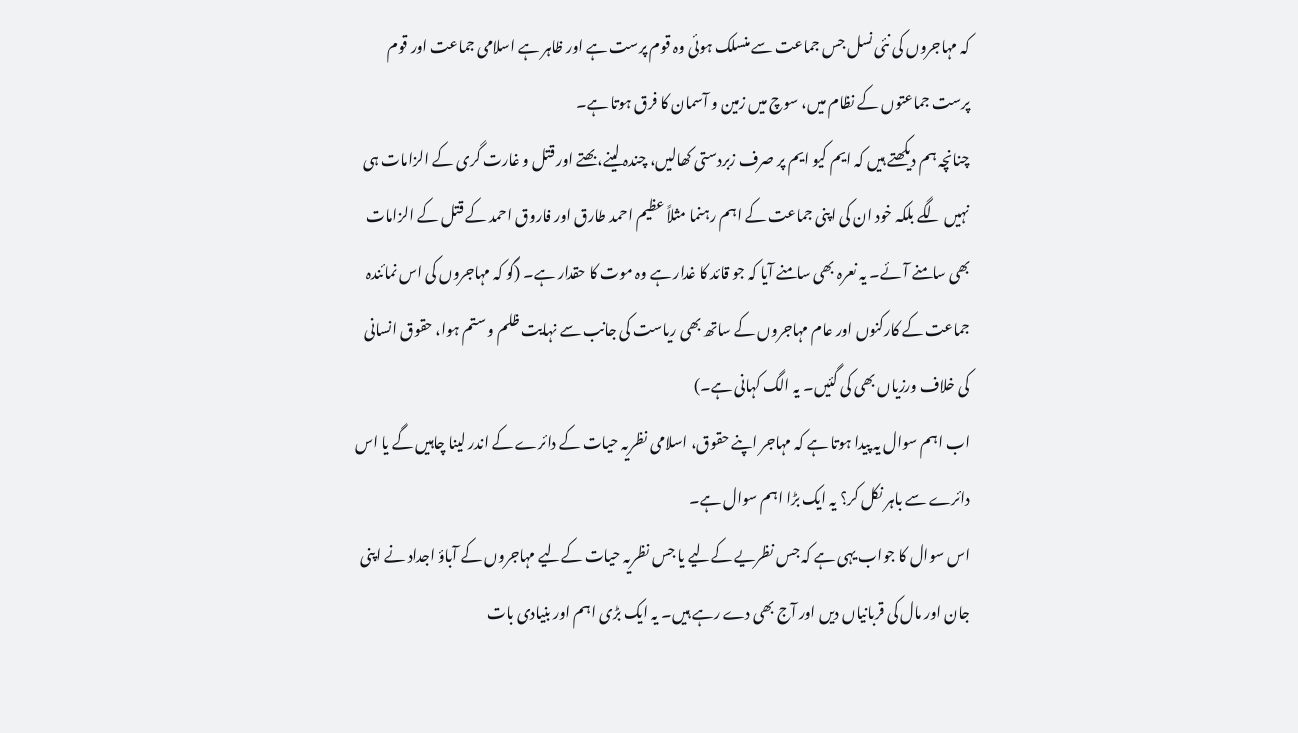کہ مہاجروں کی نئی نسل جس جماعت سے منسلک ہوئی وہ قوم پرست ہے اور ظاہر ہے اسلامی جماعت اور قوم پرست جماعتوں کے نظام میں، سوچ میں زمین و آسمان کا فرق ہوتا ہے۔
چنانچہ ہم دیکھتے ہیں کہ ایم کیو ایم پر صرف زبردستی کھالیں، چندہ لینے، بھتے اور قتل و غارت گری کے الزامات ہی نہیں لگے بلکہ خود ان کی اپنی جماعت کے اہم رہنما مثلاً عظیم احمد طارق اور فاروق احمد کے قتل کے الزامات بھی سامنے آئے۔ یہ نعرہ بھی سامنے آیا کہ جو قائد کا غدار ہے وہ موت کا حقدار ہے۔ (گو کہ مہاجروں کی اس نمائندہ جماعت کے کارکنوں اور عام مہاجروں کے ساتھ بھی ریاست کی جانب سے نہایت ظلم و ستم ہوا، حقوق انسانی کی خلاف ورزیاں بھی کی گئیں۔ یہ الگ کہانی ہے۔)
اب اہم سوال یہ پیدا ہوتا ہے کہ مہاجر اپنے حقوق، اسلامی نظریہ حیات کے دائرے کے اندر لینا چاہیں گے یا اس دائرے سے باہر نکل کر؟ یہ ایک بڑا اہم سوال ہے۔
اس سوال کا جواب یہی ہے کہ جس نظریے کےلیے یا جس نظریہ حیات کےلیے مہاجروں کے آباؤ اجداد نے اپنی جان اور مال کی قربانیاں دیں اور آج بھی دے رہے ہیں۔ یہ ایک بڑی اہم اور بنیادی بات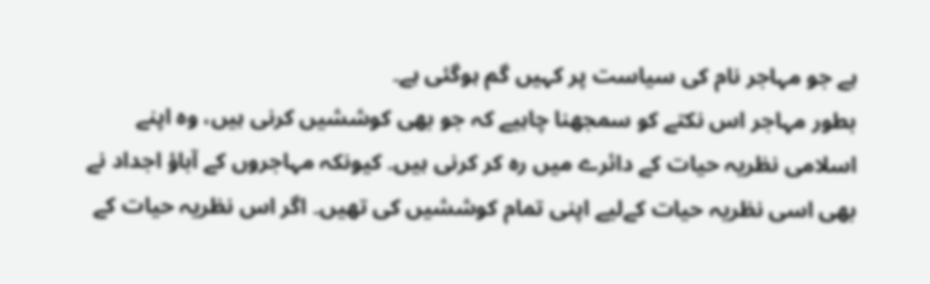ہے جو مہاجر نام کی سیاست پر کہیں گم ہوگئی ہے۔
بطور مہاجر اس نکتے کو سمجھنا چاہیے کہ جو بھی کوششیں کرنی ہیں، وہ اپنے اسلامی نظریہ حیات کے دائرے میں رہ کر کرنی ہیں۔ کیونکہ مہاجروں کے آباؤ اجداد نے بھی اسی نظریہ حیات کےلیے اپنی تمام کوششیں کی تھیں۔ اگر اس نظریہ حیات کے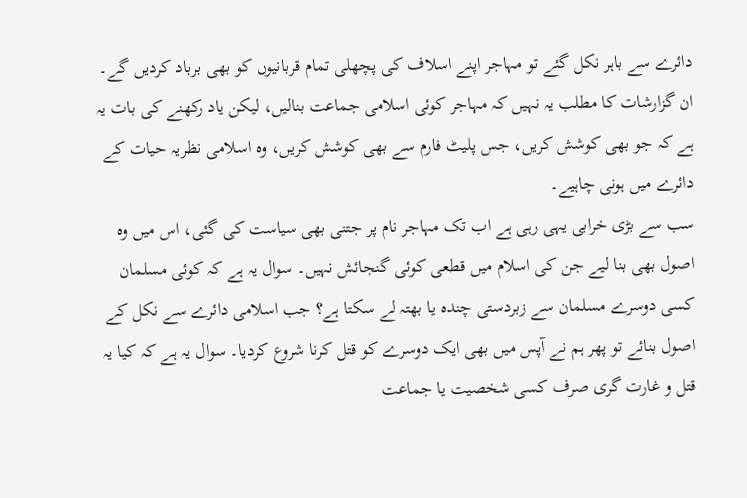دائرے سے باہر نکل گئے تو مہاجر اپنے اسلاف کی پچھلی تمام قربانیوں کو بھی برباد کردیں گے۔
ان گزارشات کا مطلب یہ نہیں کہ مہاجر کوئی اسلامی جماعت بنالیں، لیکن یاد رکھنے کی بات یہ ہے کہ جو بھی کوشش کریں، جس پلیٹ فارم سے بھی کوشش کریں، وہ اسلامی نظریہ حیات کے دائرے میں ہونی چاہیے۔
سب سے بڑی خرابی یہی رہی ہے اب تک مہاجر نام پر جتنی بھی سیاست کی گئی، اس میں وہ اصول بھی بنا لیے جن کی اسلام میں قطعی کوئی گنجائش نہیں۔ سوال یہ ہے کہ کوئی مسلمان کسی دوسرے مسلمان سے زبردستی چندہ یا بھتہ لے سکتا ہے؟ جب اسلامی دائرے سے نکل کے اصول بنائے تو پھر ہم نے آپس میں بھی ایک دوسرے کو قتل کرنا شروع کردیا۔ سوال یہ ہے کہ کیا یہ قتل و غارت گری صرف کسی شخصیت یا جماعت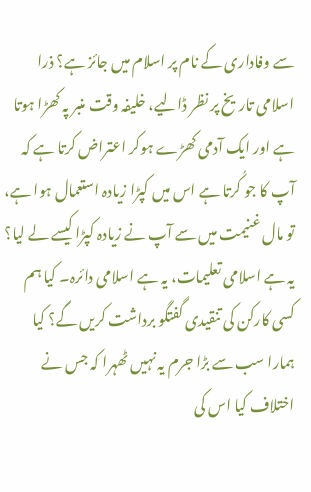سے وفاداری کے نام پر اسلام میں جائز ہے؟ ذرا اسلامی تاریخ پر نظر ڈالیے، خلیفہ وقت منبر پہ کھڑا ہوتا ہے اور ایک آدمی کھڑے ہوکر اعتراض کرتا ہے کہ آپ کا جو کُرتا ہے اس میں کپڑا زیادہ استعمال ہوا ہے، تو مال غنیمت میں سے آپ نے زیادہ کپڑا کیسے لے لیا؟ یہ ہے اسلامی تعلیمات، یہ ہے اسلامی دائرہ۔ کیا ہم کسی کارکن کی تنقیدی گفتگو برداشت کریں گے؟ کیا ہمارا سب سے بڑا جرم یہ نہیں ٹھہرا کہ جس نے اختلاف کیا اس کی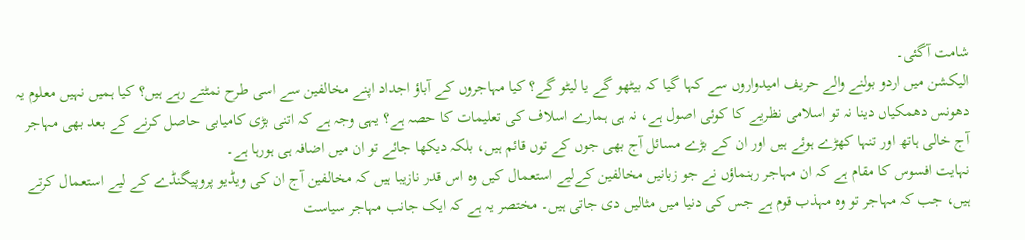شامت آگئی۔
الیکشن میں اردو بولنے والے حریف امیدواروں سے کہا گیا کہ بیٹھو گے یا لیٹو گے؟ کیا مہاجروں کے آباؤ اجداد اپنے مخالفین سے اسی طرح نمٹتے رہے ہیں؟ کیا ہمیں نہیں معلوم یہ دھونس دھمکیاں دینا نہ تو اسلامی نظریے کا کوئی اصول ہے، نہ ہی ہمارے اسلاف کی تعلیمات کا حصہ ہے؟ یہی وجہ ہے کہ اتنی بڑی کامیابی حاصل کرنے کے بعد بھی مہاجر آج خالی ہاتھ اور تنہا کھڑے ہوئے ہیں اور ان کے بڑے مسائل آج بھی جوں کے توں قائم ہیں، بلکہ دیکھا جائے تو ان میں اضافہ ہی ہورہا ہے۔
نہایت افسوس کا مقام ہے کہ ان مہاجر رہنماؤں نے جو زبانیں مخالفین کےلیے استعمال کیں وہ اس قدر نازیبا ہیں کہ مخالفین آج ان کی ویڈیو پروپیگنڈے کے لیے استعمال کرتے ہیں، جب کہ مہاجر تو وہ مہذب قوم ہے جس کی دنیا میں مثالیں دی جاتی ہیں۔ مختصر یہ ہے کہ ایک جانب مہاجر سیاست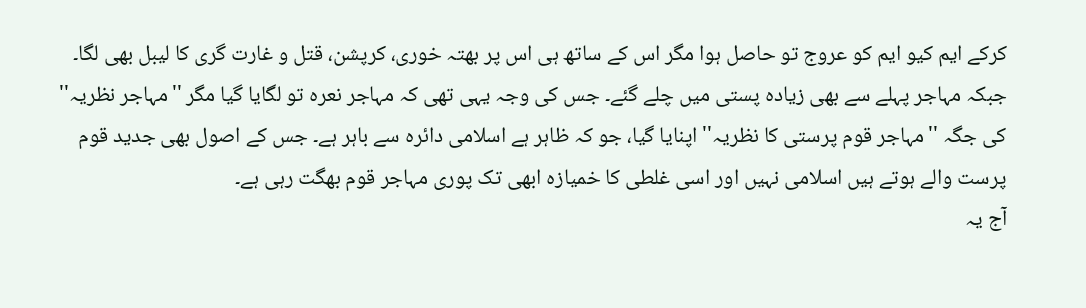کرکے ایم کیو ایم کو عروج تو حاصل ہوا مگر اس کے ساتھ ہی اس پر بھتہ خوری، کرپشن، قتل و غارت گری کا لیبل بھی لگا۔ جبکہ مہاجر پہلے سے بھی زیادہ پستی میں چلے گئے۔ جس کی وجہ یہی تھی کہ مہاجر نعرہ تو لگایا گیا مگر ''مہاجر نظریہ'' کی جگہ ''مہاجر قوم پرستی کا نظریہ'' اپنایا گیا، جو کہ ظاہر ہے اسلامی دائرہ سے باہر ہے۔ جس کے اصول بھی جدید قوم پرست والے ہوتے ہیں اسلامی نہیں اور اسی غلطی کا خمیازہ ابھی تک پوری مہاجر قوم بھگت رہی ہے۔
آج یہ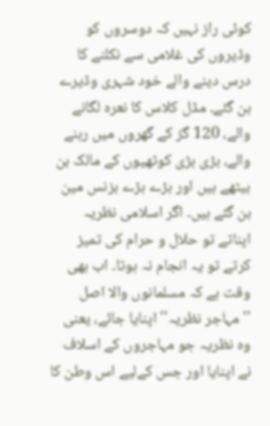کوئی راز نہیں کہ دوسروں کو وڈیروں کی غلامی سے نکلنے کا درس دینے والے خود شہری وڈیرے بن گئے۔ مڈل کلاس کا نعرہ لگانے والے، 120 گز کے گھروں میں رہنے والے، بڑی بڑی کوٹھیوں کے مالک بن بیٹھے ہیں اور بڑے بڑے بزنس مین بن گئے ہیں۔ اگر اسلامی نظریہ اپناتے تو حلال و حرام کی تمیز کرتے تو یہ انجام نہ ہوتا۔ اب بھی وقت ہے کہ مسلمانوں والا اصل ''مہاجر نظریہ'' اپنایا جائے، یعنی وہ نظریہ جو مہاجروں کے اسلاف نے اپنایا اور جس کےلیے اس وطن کا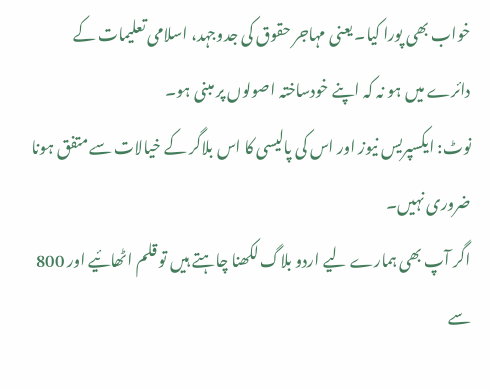خواب بھی پورا کیا۔ یعنی مہاجر حقوق کی جدوجہد، اسلامی تعلیمات کے دائرے میں ہو نہ کہ اپنے خودساختہ اصولوں پر مبنی ہو۔
نوٹ: ایکسپریس نیوز اور اس کی پالیسی کا اس بلاگر کے خیالات سے متفق ہونا ضروری نہیں۔
اگر آپ بھی ہمارے لیے اردو بلاگ لکھنا چاہتے ہیں تو قلم اٹھائیے اور 800 سے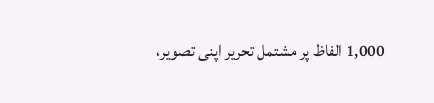1,000 الفاظ پر مشتمل تحریر اپنی تصویر،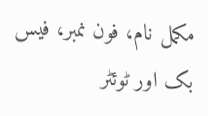مکمل نام، فون نمبر، فیس بک اور ٹوئٹر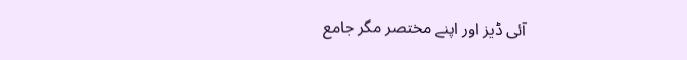آئی ڈیز اور اپنے مختصر مگر جامع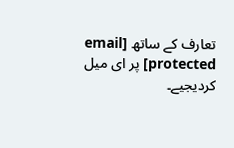تعارف کے ساتھ [email protected] پر ای میل کردیجیے۔